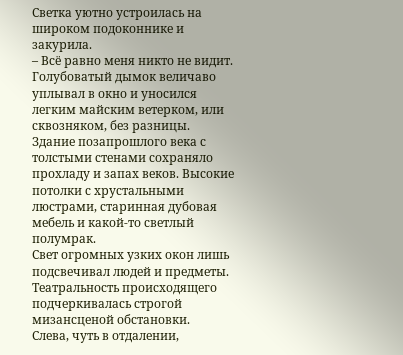Светка уютно устроилась на широком подоконнике и закурила.
– Всё равно меня никто не видит.
Голубоватый дымок величаво уплывал в окно и уносился легким майским ветерком, или сквозняком, без разницы.
Здание позапрошлого века с толстыми стенами сохраняло прохладу и запах веков. Высокие потолки с хрустальными люстрами, старинная дубовая мебель и какой-то светлый полумрак.
Свет огромных узких окон лишь подсвечивал людей и предметы. Театральность происходящего подчеркивалась строгой мизансценой обстановки.
Слева, чуть в отдалении,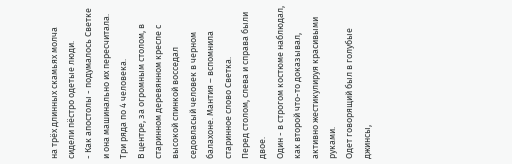на трёх длинных скамьях молча сидели пёстро одетые люди.
- Как апостолы - подумалось Светке и она машинально их пересчитала.
Три ряда по 4 человека.
В центре, за огромным столом, в старинном деревянном кресле с высокой спинкой восседал седовласый человек в черном балахоне. Мантия – вспомнила старинное слово Светка.
Перед столом, слева и справа были двое.
Один - в строгом костюме наблюдал, как второй что-то доказывал, активно жестикулируя красивыми руками.
Одет говорящий был в голубые джинсы,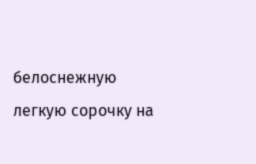белоснежную легкую сорочку на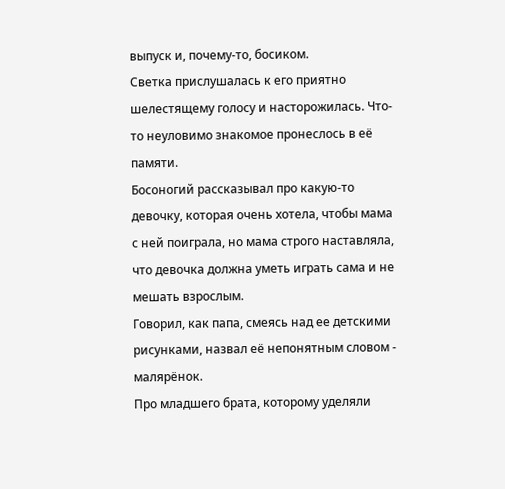выпуск и, почему-то, босиком.
Светка прислушалась к его приятно шелестящему голосу и насторожилась. Что-то неуловимо знакомое пронеслось в её памяти.
Босоногий рассказывал про какую-то девочку, которая очень хотела, чтобы мама с ней поиграла, но мама строго наставляла, что девочка должна уметь играть сама и не мешать взрослым.
Говорил, как папа, смеясь над ее детскими рисунками, назвал её непонятным словом - малярёнок.
Про младшего брата, которому уделяли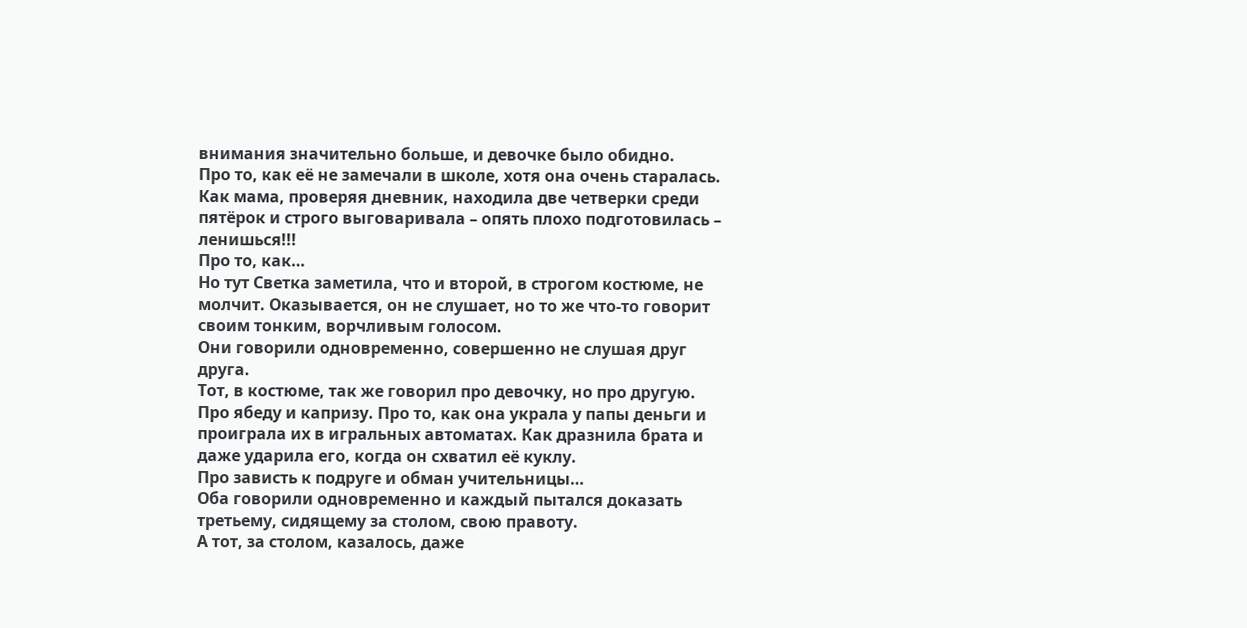внимания значительно больше, и девочке было обидно.
Про то, как её не замечали в школе, хотя она очень старалась. Как мама, проверяя дневник, находила две четверки среди пятёрок и строго выговаривала – опять плохо подготовилась – ленишься!!!
Про то, как…
Но тут Светка заметила, что и второй, в строгом костюме, не молчит. Оказывается, он не слушает, но то же что-то говорит своим тонким, ворчливым голосом.
Они говорили одновременно, совершенно не слушая друг друга.
Тот, в костюме, так же говорил про девочку, но про другую.
Про ябеду и капризу. Про то, как она украла у папы деньги и проиграла их в игральных автоматах. Как дразнила брата и даже ударила его, когда он схватил её куклу.
Про зависть к подруге и обман учительницы…
Оба говорили одновременно и каждый пытался доказать третьему, сидящему за столом, свою правоту.
А тот, за столом, казалось, даже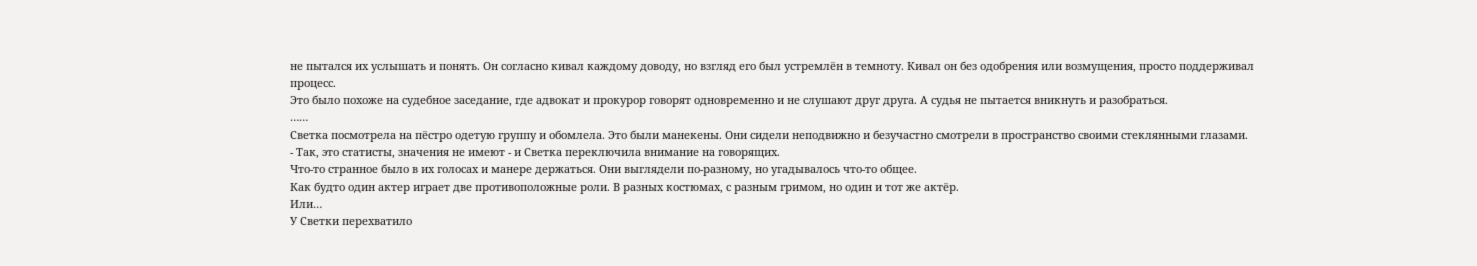не пытался их услышать и понять. Он согласно кивал каждому доводу, но взгляд его был устремлён в темноту. Кивал он без одобрения или возмущения, просто поддерживал процесс.
Это было похоже на судебное заседание, где адвокат и прокурор говорят одновременно и не слушают друг друга. А судья не пытается вникнуть и разобраться.
……
Светка посмотрела на пёстро одетую группу и обомлела. Это были манекены. Они сидели неподвижно и безучастно смотрели в пространство своими стеклянными глазами.
- Так, это статисты, значения не имеют - и Светка переключила внимание на говорящих.
Что-то странное было в их голосах и манере держаться. Они выглядели по-разному, но угадывалось что-то общее.
Как будто один актер играет две противоположные роли. В разных костюмах, с разным гримом, но один и тот же актёр.
Или…
У Светки перехватило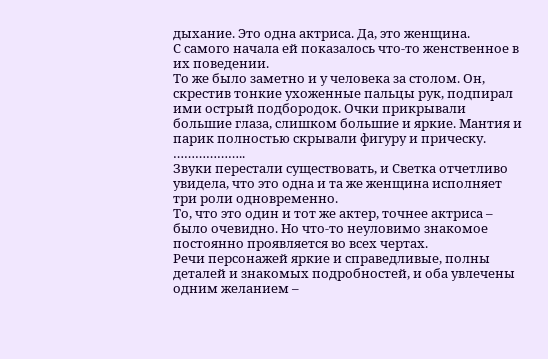дыхание. Это одна актриса. Да, это женщина.
С самого начала ей показалось что-то женственное в их поведении.
То же было заметно и у человека за столом. Он, скрестив тонкие ухоженные пальцы рук, подпирал ими острый подбородок. Очки прикрывали большие глаза, слишком большие и яркие. Мантия и парик полностью скрывали фигуру и прическу.
………………..
Звуки перестали существовать, и Светка отчетливо увидела, что это одна и та же женщина исполняет три роли одновременно.
То, что это один и тот же актер, точнее актриса – было очевидно. Но что-то неуловимо знакомое постоянно проявляется во всех чертах.
Речи персонажей яркие и справедливые, полны деталей и знакомых подробностей, и оба увлечены одним желанием –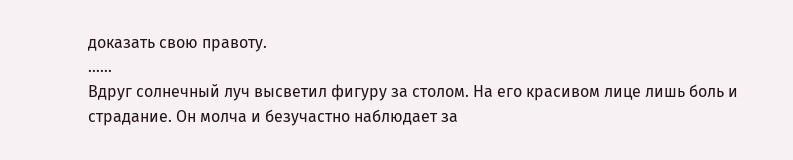доказать свою правоту.
……
Вдруг солнечный луч высветил фигуру за столом. На его красивом лице лишь боль и страдание. Он молча и безучастно наблюдает за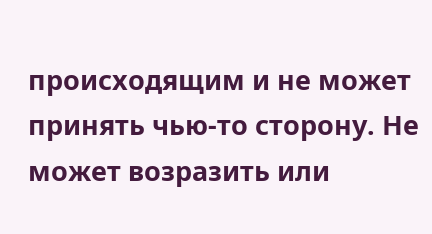происходящим и не может принять чью-то сторону. Не может возразить или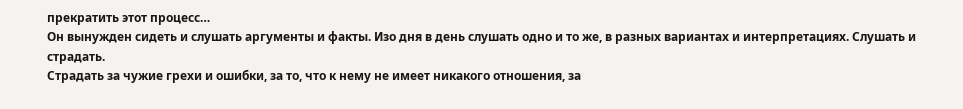прекратить этот процесс…
Он вынужден сидеть и слушать аргументы и факты. Изо дня в день слушать одно и то же, в разных вариантах и интерпретациях. Слушать и страдать.
Страдать за чужие грехи и ошибки, за то, что к нему не имеет никакого отношения, за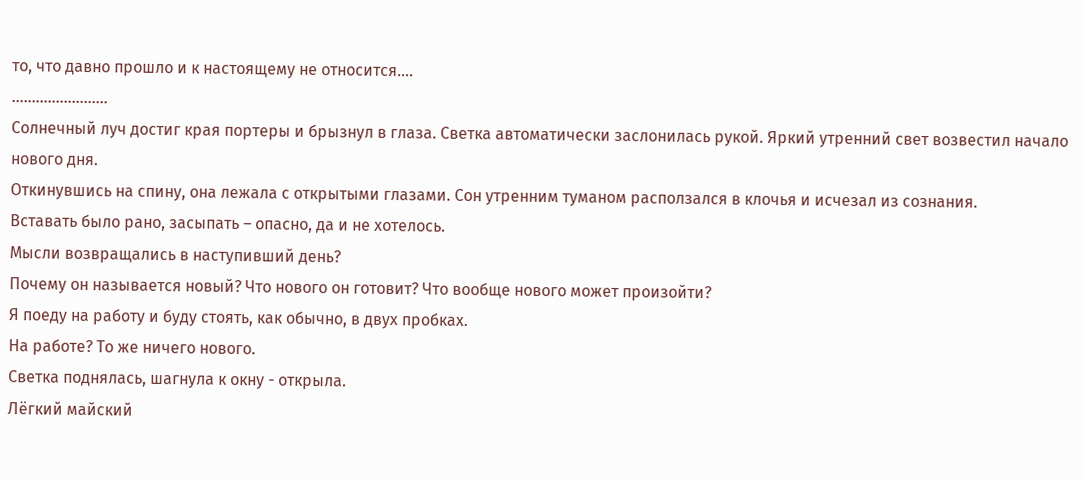то, что давно прошло и к настоящему не относится….
……………………
Солнечный луч достиг края портеры и брызнул в глаза. Светка автоматически заслонилась рукой. Яркий утренний свет возвестил начало нового дня.
Откинувшись на спину, она лежала с открытыми глазами. Сон утренним туманом расползался в клочья и исчезал из сознания.
Вставать было рано, засыпать – опасно, да и не хотелось.
Мысли возвращались в наступивший день?
Почему он называется новый? Что нового он готовит? Что вообще нового может произойти?
Я поеду на работу и буду стоять, как обычно, в двух пробках.
На работе? То же ничего нового.
Светка поднялась, шагнула к окну - открыла.
Лёгкий майский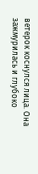ветерок коснулся лица. Она зажмурилась и глубоко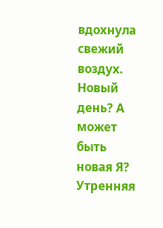вдохнула свежий воздух.
Новый день? А может быть новая Я?
Утренняя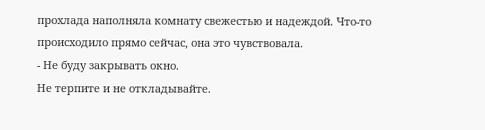прохлада наполняла комнату свежестью и надеждой. Что-то происходило прямо сейчас, она это чувствовала.
- Не буду закрывать окно.
Не терпите и не откладывайте.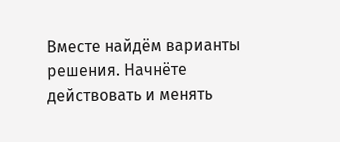Вместе найдём варианты решения. Начнёте действовать и менять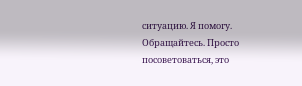ситуацию. Я помогу.
Обращайтесь. Просто посоветоваться, это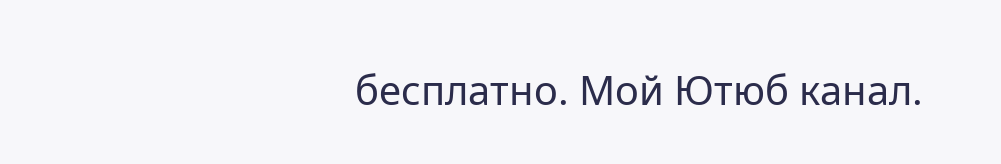бесплатно. Мой Ютюб канал.